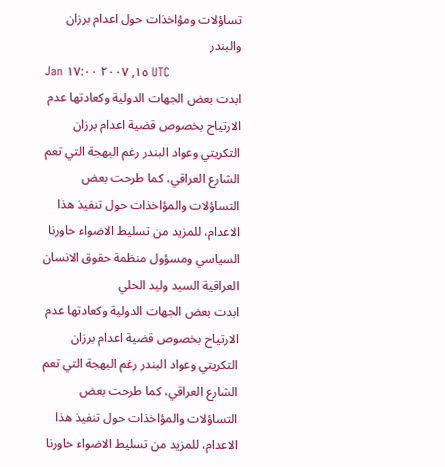تساؤلات ومؤاخذات حول اعدام برزان والبندر
Jan ١٥, ٢٠٠٧ ١٧:٠٠ UTC
ابدت بعض الجهات الدولية وكعادتها عدم الارتياح بخصوص قضية اعدام برزان التكريتي وعواد البندر رغم البهجة التي تعم الشارع العراقي، كما طرحت بعض التساؤلات والمؤاخذات حول تنفيذ هذا الاعدام، للمزيد من تسليط الاضواء حاورنا السياسي ومسؤول منظمة حقوق الانسان العراقية السيد وليد الحلي
ابدت بعض الجهات الدولية وكعادتها عدم الارتياح بخصوص قضية اعدام برزان التكريتي وعواد البندر رغم البهجة التي تعم الشارع العراقي، كما طرحت بعض التساؤلات والمؤاخذات حول تنفيذ هذا الاعدام، للمزيد من تسليط الاضواء حاورنا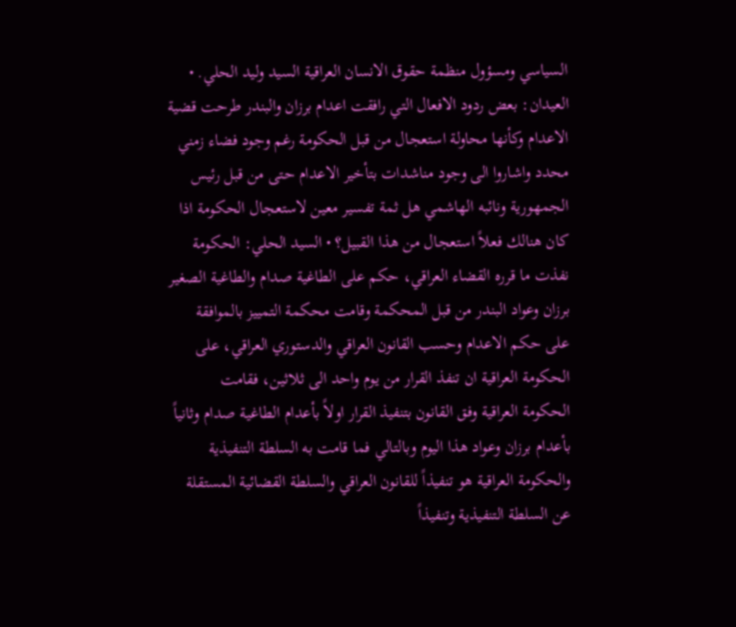السياسي ومسؤول منظمة حقوق الانسان العراقية السيد وليد الحلي. • العيدان: بعض ردود الافعال التي رافقت اعدام برزان والبندر طرحت قضية الاعدام وكأنها محاولة استعجال من قبل الحكومة رغم وجود فضاء زمني محدد واشاروا الى وجود مناشدات بتأخير الاعدام حتى من قبل رئيس الجمهورية ونائبه الهاشمي هل ثمة تفسير معين لاستعجال الحكومة اذا كان هنالك فعلاً استعجال من هذا القبيل؟ • السيد الحلي: الحكومة نفذت ما قرره القضاء العراقي، حكم على الطاغية صدام والطاغية الصغير برزان وعواد البندر من قبل المحكمة وقامت محكمة التمييز بالموافقة على حكم الاعدام وحسب القانون العراقي والدستوري العراقي، على الحكومة العراقية ان تنفذ القرار من يوم واحد الى ثلاثين، فقامت الحكومة العراقية وفق القانون بتنفيذ القرار اولاً بأعدام الطاغية صدام وثانياً بأعدام برزان وعواد هذا اليوم وبالتالي فما قامت به السلطة التنفيذية والحكومة العراقية هو تنفيذاً للقانون العراقي والسلطة القضائية المستقلة عن السلطة التنفيذية وتنفيذاً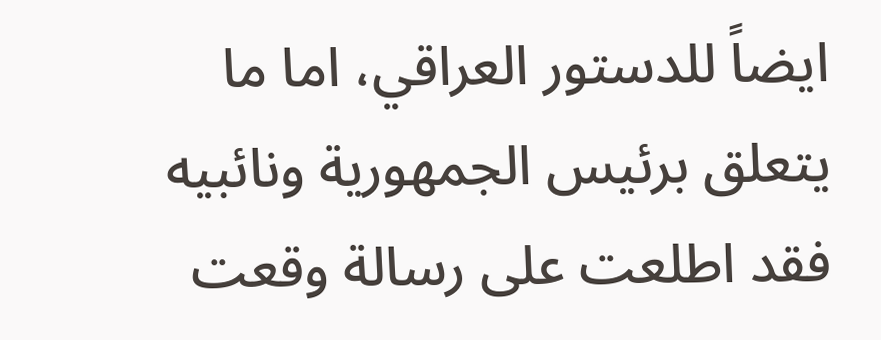ايضاً للدستور العراقي، اما ما يتعلق برئيس الجمهورية ونائبيه فقد اطلعت على رسالة وقعت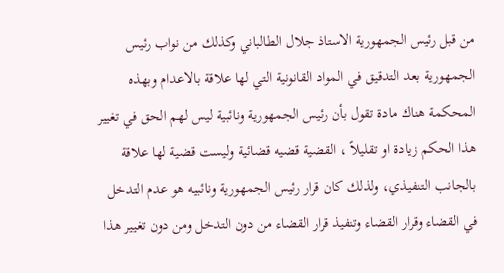من قبل رئيس الجمهورية الاستاذ جلال الطالباني وكذلك من نواب رئيس الجمهورية بعد التدقيق في المواد القانونية التي لها علاقة بالاعدام وبهذه المحكمة هناك مادة تقول بأن رئيس الجمهورية ونائبية ليس لهم الحق في تغيير هذا الحكم زيادة او تقليلاً ، القضية قضيه قضائية وليست قضية لها علاقة بالجانب التنفيذي، ولذلك كان قرار رئيس الجمهورية ونائبيه هو عدم التدخل في القضاء وقرار القضاء وتنفيذ قرار القضاء من دون التدخل ومن دون تغيير هذا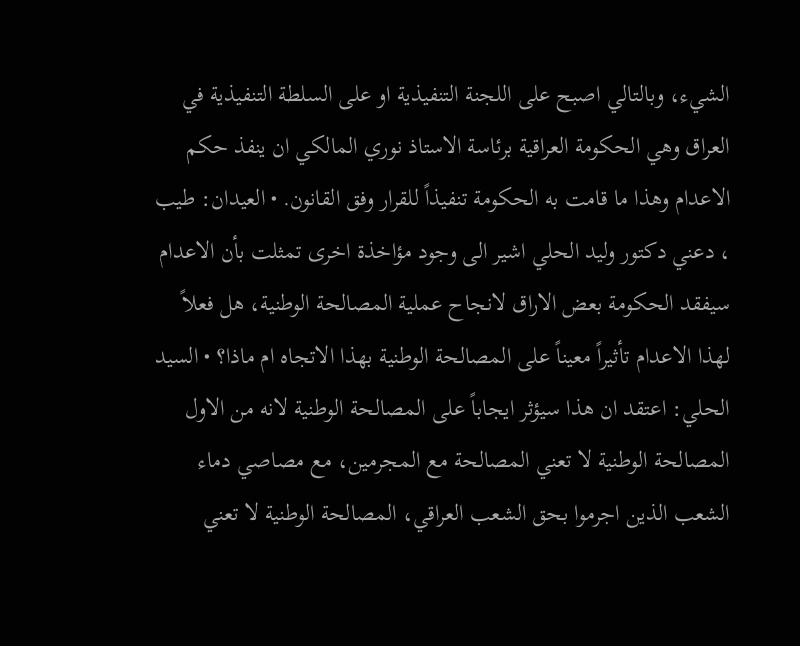الشيء، وبالتالي اصبح على اللجنة التنفيذية او على السلطة التنفيذية في العراق وهي الحكومة العراقية برئاسة الاستاذ نوري المالكي ان ينفذ حكم الاعدام وهذا ما قامت به الحكومة تنفيذاً للقرار وفق القانون. • العيدان: طيب ، دعني دكتور وليد الحلي اشير الى وجود مؤاخذة اخرى تمثلت بأن الاعدام سيفقد الحكومة بعض الاراق لانجاح عملية المصالحة الوطنية، هل فعلاً لهذا الاعدام تأثيراً معيناً على المصالحة الوطنية بهذا الاتجاه ام ماذا؟ • السيد الحلي: اعتقد ان هذا سيؤثر ايجاباً على المصالحة الوطنية لانه من الاول المصالحة الوطنية لا تعني المصالحة مع المجرمين، مع مصاصي دماء الشعب الذين اجرموا بحق الشعب العراقي، المصالحة الوطنية لا تعني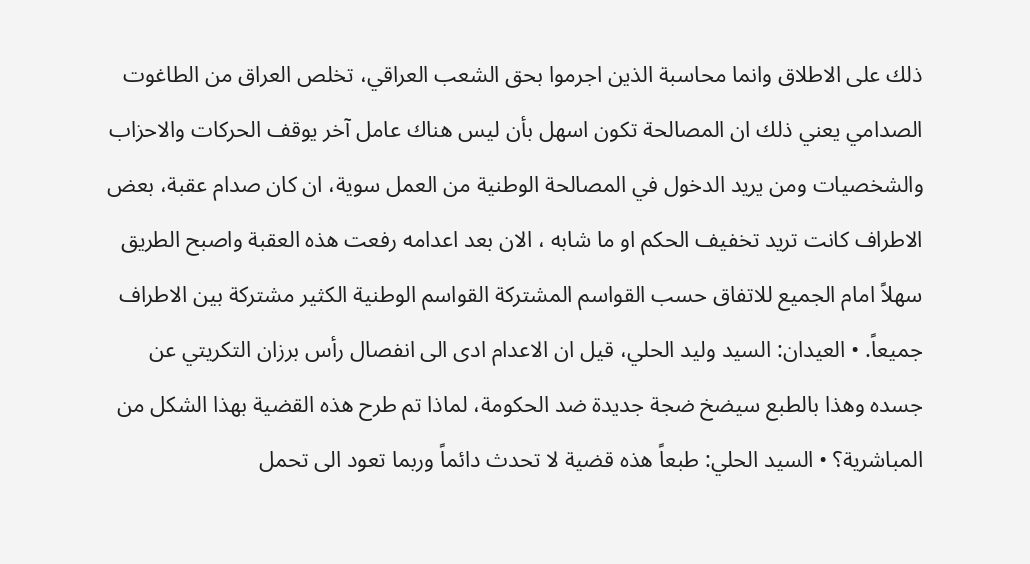ذلك على الاطلاق وانما محاسبة الذين اجرموا بحق الشعب العراقي، تخلص العراق من الطاغوت الصدامي يعني ذلك ان المصالحة تكون اسهل بأن ليس هناك عامل آخر يوقف الحركات والاحزاب والشخصيات ومن يريد الدخول في المصالحة الوطنية من العمل سوية، ان كان صدام عقبة، بعض الاطراف كانت تريد تخفيف الحكم او ما شابه ، الان بعد اعدامه رفعت هذه العقبة واصبح الطريق سهلاً امام الجميع للاتفاق حسب القواسم المشتركة القواسم الوطنية الكثير مشتركة بين الاطراف جميعاً. • العيدان: السيد وليد الحلي، قيل ان الاعدام ادى الى انفصال رأس برزان التكريتي عن جسده وهذا بالطبع سيضخ ضجة جديدة ضد الحكومة، لماذا تم طرح هذه القضية بهذا الشكل من المباشرية؟ • السيد الحلي: طبعاً هذه قضية لا تحدث دائماً وربما تعود الى تحمل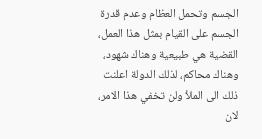الجسم وتحمل العظام وعدم قدرة الجسم على القيام بمثل هذا العمل، القضية هي طبيعية وهناك شهود، وهناك محاكم، لذلك الدولة اعلنت ذلك الى الملأ ولن تخفي هذا الامر، لان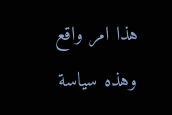هذا امر واقع وهذه سياسة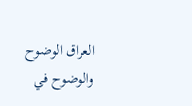العراق الوضوح والوضوح في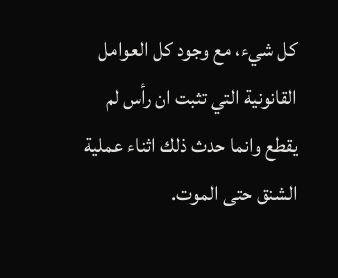كل شيء، مع وجود كل العوامل القانونية التي تثبت ان رأس لم يقطع وانما حدث ذلك اثناء عملية الشنق حتى الموت.